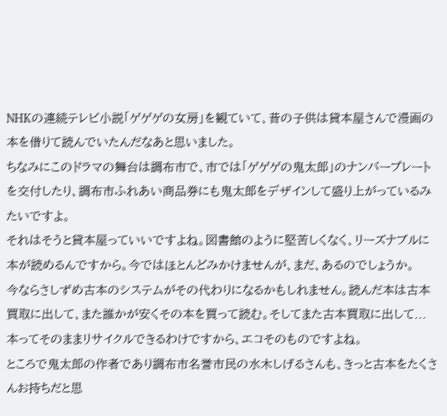NHKの連続テレビ小説「ゲゲゲの女房」を観ていて、昔の子供は貸本屋さんで漫画の本を借りて読んでいたんだなあと思いました。
ちなみにこのドラマの舞台は調布市で、市では「ゲゲゲの鬼太郎」のナンバープレートを交付したり、調布市ふれあい商品券にも鬼太郎をデザインして盛り上がっているみたいですよ。
それはそうと貸本屋っていいですよね。図書館のように堅苦しくなく、リーズナブルに本が読めるんですから。今ではほとんどみかけませんが、まだ、あるのでしょうか。
今ならさしずめ古本のシステムがその代わりになるかもしれません。読んだ本は古本買取に出して、また誰かが安くその本を買って読む。そしてまた古本買取に出して...
本ってそのままリサイクルできるわけですから、エコそのものですよね。
ところで鬼太郎の作者であり調布市名誉市民の水木しげるさんも、きっと古本をたくさんお持ちだと思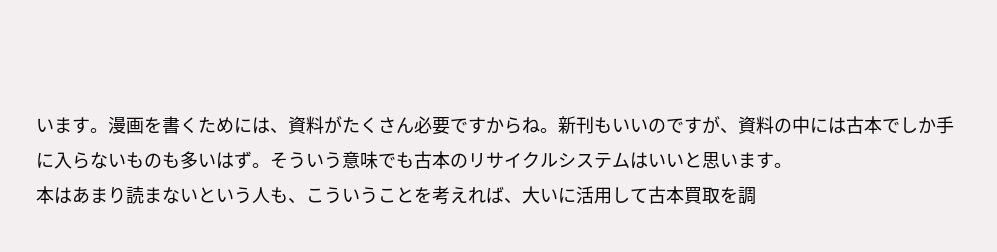います。漫画を書くためには、資料がたくさん必要ですからね。新刊もいいのですが、資料の中には古本でしか手に入らないものも多いはず。そういう意味でも古本のリサイクルシステムはいいと思います。
本はあまり読まないという人も、こういうことを考えれば、大いに活用して古本買取を調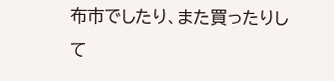布市でしたり、また買ったりして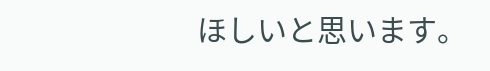ほしいと思います。